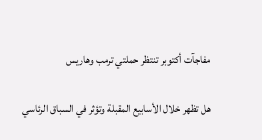مفاجآت أكتوبر تنتظر حملتي ترمب وهاريس

هل تظهر خلال الأسابيع المقبلة وتؤثر في السباق الرئاسي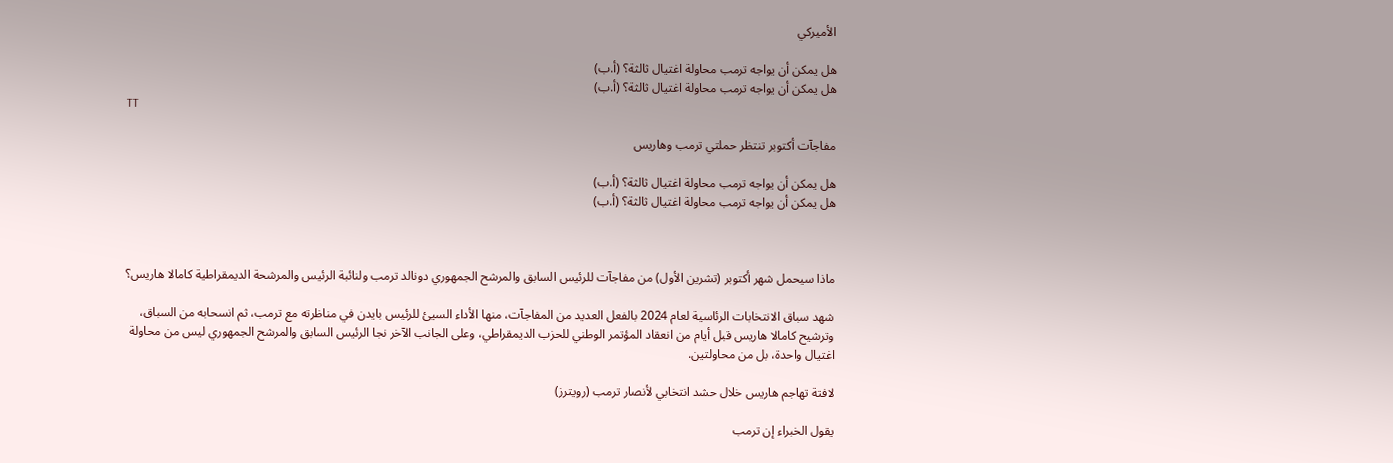الأميركي

هل يمكن أن يواجه ترمب محاولة اغتيال ثالثة؟ (أ.ب)
هل يمكن أن يواجه ترمب محاولة اغتيال ثالثة؟ (أ.ب)
TT

مفاجآت أكتوبر تنتظر حملتي ترمب وهاريس

هل يمكن أن يواجه ترمب محاولة اغتيال ثالثة؟ (أ.ب)
هل يمكن أن يواجه ترمب محاولة اغتيال ثالثة؟ (أ.ب)



ماذا سيحمل شهر أكتوبر (تشرين الأول) من مفاجآت للرئيس السابق والمرشح الجمهوري دونالد ترمب ولنائبة الرئيس والمرشحة الديمقراطية كامالا هاريس؟

شهد سباق الانتخابات الرئاسية لعام 2024 بالفعل العديد من المفاجآت، منها الأداء السيئ للرئيس بايدن في مناظرته مع ترمب، ثم انسحابه من السباق، وترشيح كامالا هاريس قبل أيام من انعقاد المؤتمر الوطني للحزب الديمقراطي، وعلى الجانب الآخر نجا الرئيس السابق والمرشح الجمهوري ليس من محاولة اغتيال واحدة، بل من محاولتين.

لافتة تهاجم هاريس خلال حشد انتخابي لأنصار ترمب (رويترز)

يقول الخبراء إن ترمب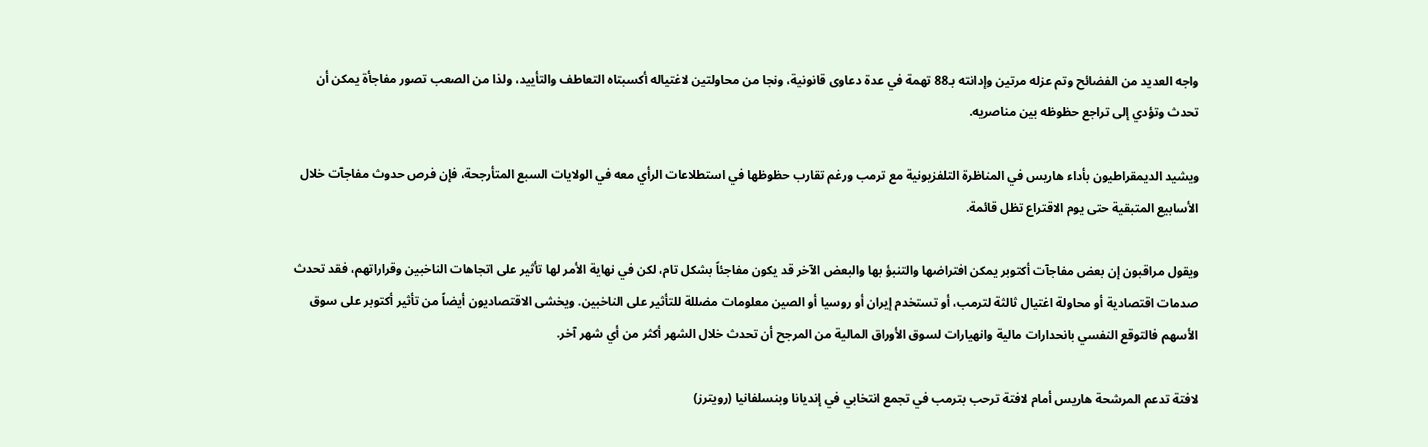واجه العديد من الفضائح وتم عزله مرتين وإدانته بـ88 تهمة في عدة دعاوى قانونية، ونجا من محاولتين لاغتياله أكسبتاه التعاطف والتأييد، ولذا من الصعب تصور مفاجأة يمكن أن تحدث وتؤدي إلى تراجع حظوظه بين مناصريه.

ويشيد الديمقراطيون بأداء هاريس في المناظرة التلفزيونية مع ترمب ورغم تقارب حظوظها في استطلاعات الرأي معه في الولايات السبع المتأرجحة، فإن فرص حدوث مفاجآت خلال الأسابيع المتبقية حتى يوم الاقتراع تظل قائمة.

ويقول مراقبون إن بعض مفاجآت أكتوبر يمكن افتراضها والتنبؤ بها والبعض الآخر قد يكون مفاجئاً بشكل تام، لكن في نهاية الأمر لها تأثير على اتجاهات الناخبين وقراراتهم، فقد تحدث صدمات اقتصادية أو محاولة اغتيال ثالثة لترمب، أو تستخدم إيران أو روسيا أو الصين معلومات مضللة للتأثير على الناخبين. ويخشى الاقتصاديون أيضاً من تأثير أكتوبر على سوق الأسهم فالتوقع النفسي بانحدارات مالية وانهيارات لسوق الأوراق المالية من المرجح أن تحدث خلال الشهر أكثر من أي شهر آخر.

لافتة تدعم المرشحة هاريس أمام لافتة ترحب بترمب في تجمع انتخابي في إنديانا وبنسلفانيا (رويترز)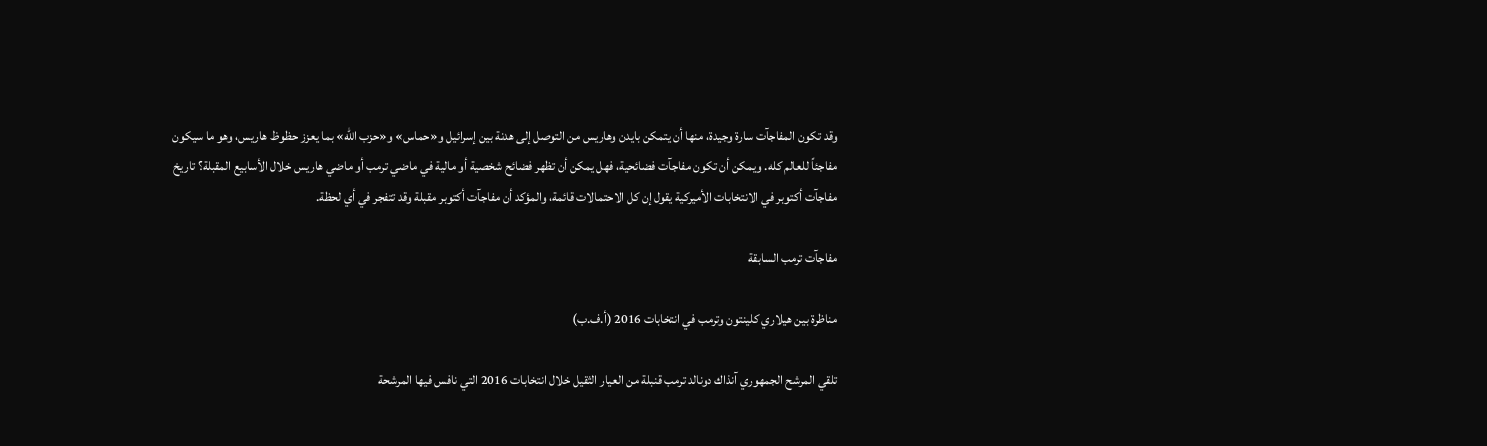وقد تكون المفاجآت سارة وجيدة، منها أن يتمكن بايدن وهاريس من التوصل إلى هدنة بين إسرائيل و«حماس» و«حزب الله» بما يعزز حظوظ هاريس، وهو ما سيكون مفاجئاً للعالم كله. ويمكن أن تكون مفاجآت فضائحية، فهل يمكن أن تظهر فضائح شخصية أو مالية في ماضي ترمب أو ماضي هاريس خلال الأسابيع المقبلة؟ تاريخ مفاجآت أكتوبر في الانتخابات الأميركية يقول إن كل الاحتمالات قائمة، والمؤكد أن مفاجآت أكتوبر مقبلة وقد تتفجر في أي لحظة.

مفاجآت ترمب السابقة

مناظرة بين هيلاري كلينتون وترمب في انتخابات 2016 (أ.ف.ب)

تلقي المرشح الجمهوري آنذاك دونالد ترمب قنبلة من العيار الثقيل خلال انتخابات 2016 التي نافس فيها المرشحة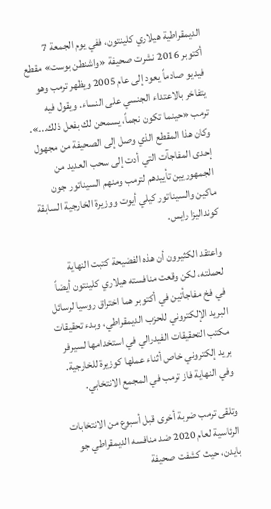الديمقراطية هيلاري كلينتون، ففي يوم الجمعة 7 أكتوبر 2016 نشرت صحيفة «واشنطن بوست» مقطع فيديو صادماً يعود إلى عام 2005 ويظهر ترمب وهو يتفاخر بالاعتداء الجنسي على النساء. ويقول فيه ترمب «حينما تكون نجماً، يسمحن لك بفعل ذلك...». وكان هذا المقطع الذي وصل إلى الصحيفة من مجهول إحدى المفاجآت التي أدت إلى سحب العديد من الجمهوريين تأييدهم لترمب ومنهم السيناتور جون ماكين والسيناتور كيلي أيوت ووزيرة الخارجية السابقة كونداليزا رايس.

واعتقد الكثيرون أن هذه الفضيحة كتبت النهاية لحملته، لكن وقعت منافسته هيلاري كلينتون أيضاً في فخ مفاجأتين في أكتوبر هما اختراق روسيا لرسائل البريد الإلكتروني للحزب الديمقراطي، وبدء تحقيقات مكتب التحقيقات الفيدرالي في استخدامها لسيرفر بريد إلكتروني خاص أثناء عملها كوزيرة للخارجية. وفي النهاية فاز ترمب في المجمع الانتخابي.

وتلقى ترمب ضربة أخرى قبل أسبوع من الانتخابات الرئاسية لعام 2020 ضد منافسه الديمقراطي جو بايدن، حيث كشفت صحيفة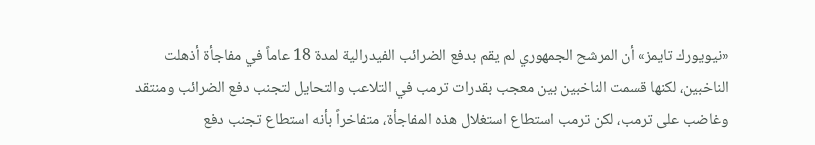«نيويورك تايمز» أن المرشح الجمهوري لم يقم بدفع الضرائب الفيدرالية لمدة 18 عاماً في مفاجأة أذهلت الناخبين، لكنها قسمت الناخبين بين معجب بقدرات ترمب في التلاعب والتحايل لتجنب دفع الضرائب ومنتقد وغاضب على ترمب، لكن ترمب استطاع استغلال هذه المفاجأة، متفاخراً بأنه استطاع تجنب دفع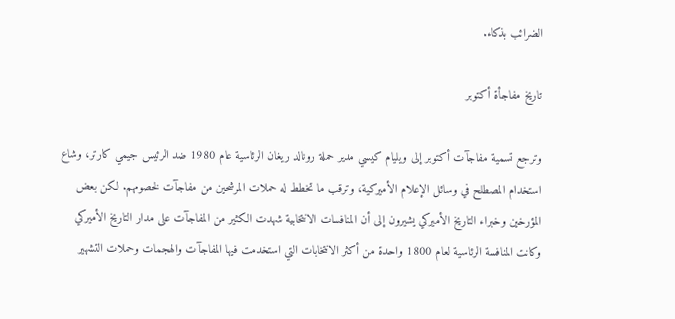الضرائب بذكاء.

تاريخ مفاجأة أكتوبر

وترجع تسمية مفاجآت أكتوبر إلى ويليام كيسي مدير حملة رونالد ريغان الرئاسية عام 1980 ضد الرئيس جيمي كارتر، وشاع استخدام المصطلح في وسائل الإعلام الأميركية، وترقب ما تخطط له حملات المرشحين من مفاجآت لخصومهم. لكن بعض المؤرخين وخبراء التاريخ الأميركي يشيرون إلى أن المنافسات الانتخابية شهدت الكثير من المفاجآت على مدار التاريخ الأميركي وكانت المنافسة الرئاسية لعام 1800 واحدة من أكثر الانتخابات التي استخدمت فيها المفاجآت والهجمات وحملات التشهير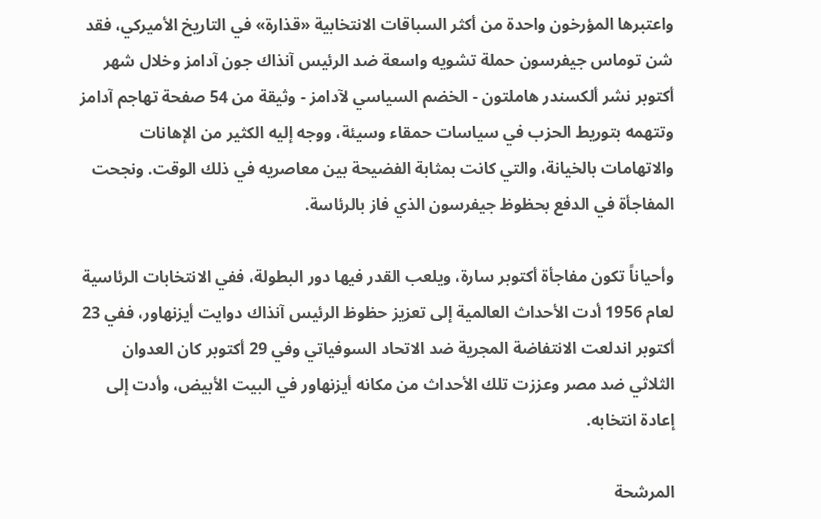واعتبرها المؤرخون واحدة من أكثر السباقات الانتخابية «قذارة» في التاريخ الأميركي، فقد شن توماس جيفرسون حملة تشويه واسعة ضد الرئيس آنذاك جون آدامز وخلال شهر أكتوبر نشر ألكسندر هاملتون - الخضم السياسي لآدامز - وثيقة من 54 صفحة تهاجم آدامز وتتهمه بتوريط الحزب في سياسات حمقاء وسيئة، ووجه إليه الكثير من الإهانات والاتهامات بالخيانة، والتي كانت بمثابة الفضيحة بين معاصريه في ذلك الوقت. ونجحت المفاجأة في الدفع بحظوظ جيفرسون الذي فاز بالرئاسة.

وأحياناً تكون مفاجأة أكتوبر سارة، ويلعب القدر فيها دور البطولة، ففي الانتخابات الرئاسية لعام 1956 أدت الأحداث العالمية إلى تعزيز حظوظ الرئيس آنذاك دوايت أيزنهاور، ففي 23 أكتوبر اندلعت الانتفاضة المجرية ضد الاتحاد السوفياتي وفي 29 أكتوبر كان العدوان الثلاثي ضد مصر وعززت تلك الأحداث من مكانه أيزنهاور في البيت الأبيض، وأدت إلى إعادة انتخابه.

المرشحة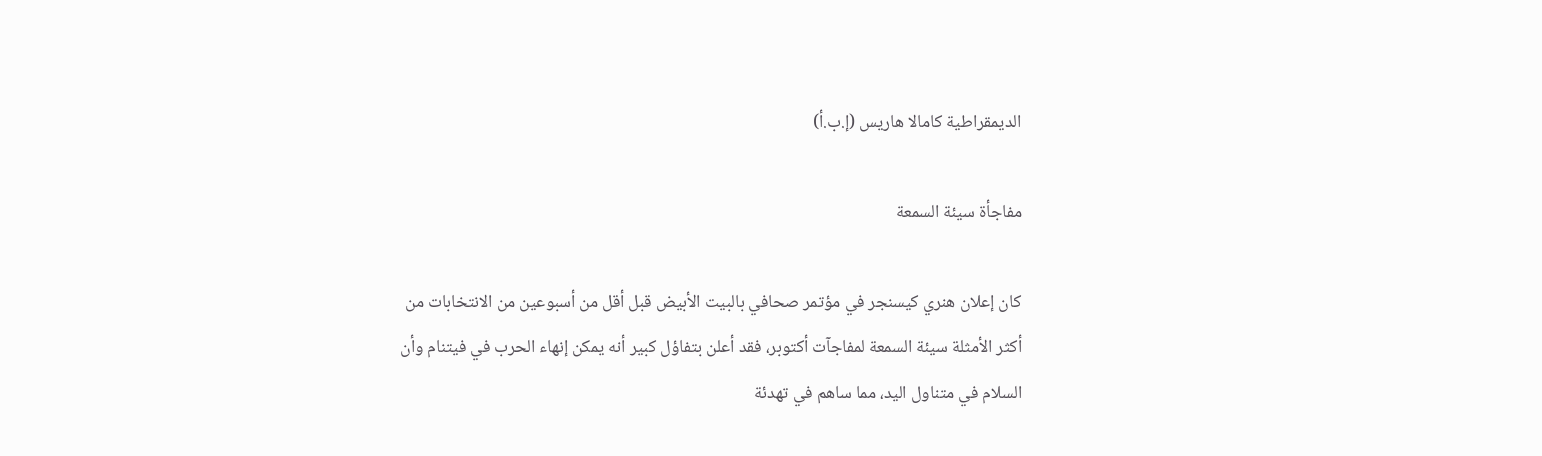الديمقراطية كامالا هاريس (إ.ب.أ)

مفاجأة سيئة السمعة

كان إعلان هنري كيسنجر في مؤتمر صحافي بالبيت الأبيض قبل أقل من أسبوعين من الانتخابات من أكثر الأمثلة سيئة السمعة لمفاجآت أكتوبر، فقد أعلن بتفاؤل كبير أنه يمكن إنهاء الحرب في فيتنام وأن السلام في متناول اليد، مما ساهم في تهدئة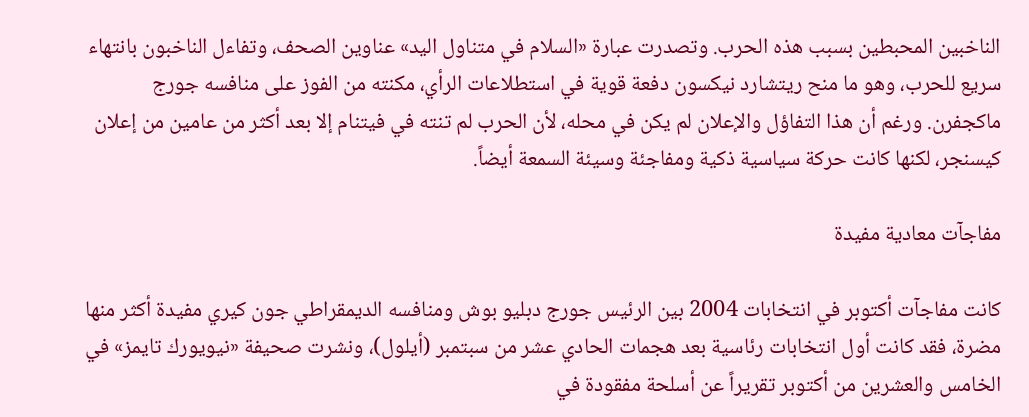الناخبين المحبطين بسبب هذه الحرب. وتصدرت عبارة «السلام في متناول اليد» عناوين الصحف، وتفاءل الناخبون بانتهاء سريع للحرب، وهو ما منح ريتشارد نيكسون دفعة قوية في استطلاعات الرأي، مكنته من الفوز على منافسه جورج ماكجفرن. ورغم أن هذا التفاؤل والإعلان لم يكن في محله، لأن الحرب لم تنته في فيتنام إلا بعد أكثر من عامين من إعلان كيسنجر، لكنها كانت حركة سياسية ذكية ومفاجئة وسيئة السمعة أيضاً.

مفاجآت معادية مفيدة

كانت مفاجآت أكتوبر في انتخابات 2004 بين الرئيس جورج دبليو بوش ومنافسه الديمقراطي جون كيري مفيدة أكثر منها مضرة، فقد كانت أول انتخابات رئاسية بعد هجمات الحادي عشر من سبتمبر (أيلول)، ونشرت صحيفة «نيويورك تايمز» في الخامس والعشرين من أكتوبر تقريراً عن أسلحة مفقودة في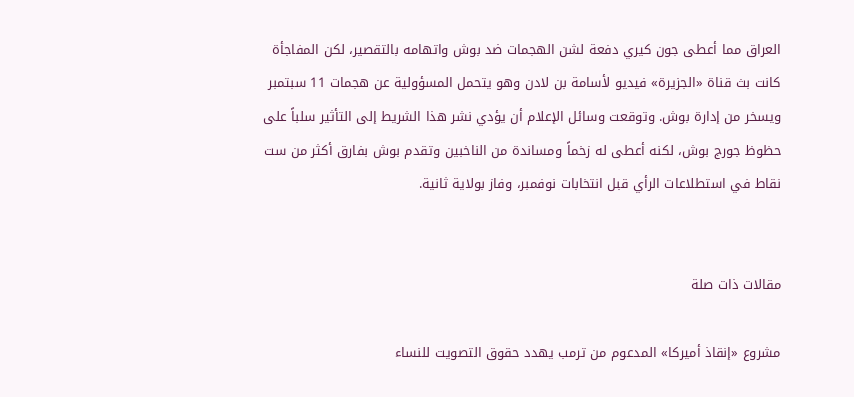العراق مما أعطى جون كيري دفعة لشن الهجمات ضد بوش واتهامه بالتقصير، لكن المفاجأة كانت بث قناة «الجزيرة» فيديو لأسامة بن لادن وهو يتحمل المسؤولية عن هجمات 11 سبتمبر ويسخر من إدارة بوش. وتوقعت وسائل الإعلام أن يؤدي نشر هذا الشريط إلى التأثير سلباً على حظوظ جورج بوش، لكنه أعطى له زخماً ومساندة من الناخبين وتقدم بوش بفارق أكثر من ست نقاط في استطلاعات الرأي قبل انتخابات نوفمبر، وفاز بولاية ثانية.


مقالات ذات صلة

مشروع «إنقاذ أميركا» المدعوم من ترمب يهدد حقوق التصويت للنساء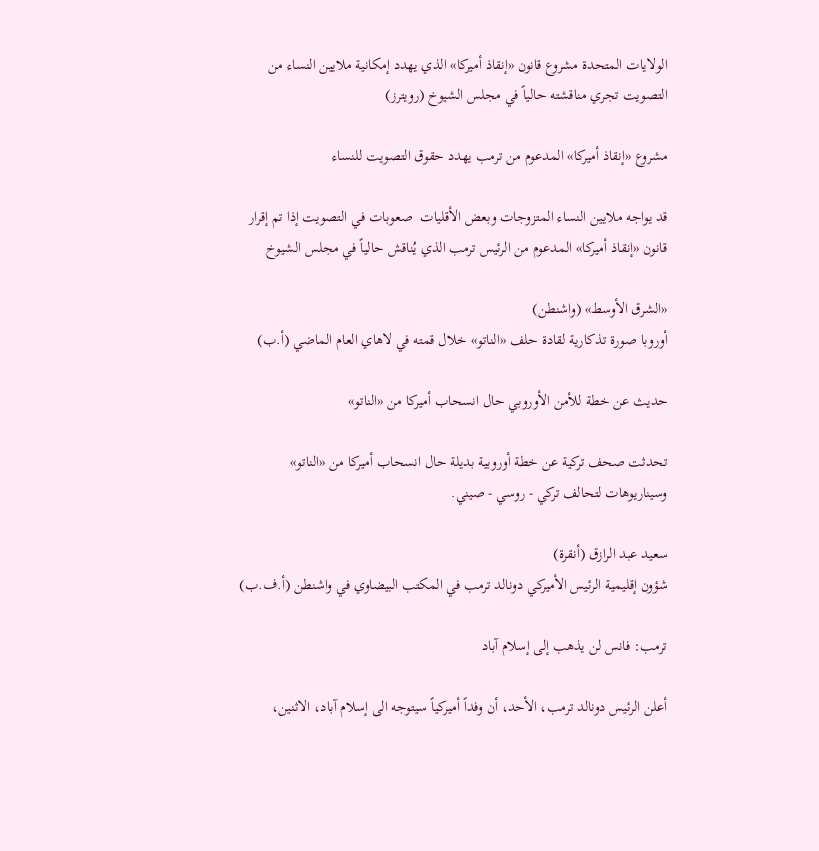الولايات المتحدة مشروع قانون «إنقاذ أميركا» الذي يهدد إمكانية ملايين النساء من التصويت تجري مناقشته حالياً في مجلس الشيوخ (رويترز)

مشروع «إنقاذ أميركا» المدعوم من ترمب يهدد حقوق التصويت للنساء

قد يواجه ملايين النساء المتزوجات وبعض الأقليات  صعوبات في التصويت إذا تم إقرار قانون «إنقاذ أميركا» المدعوم من الرئيس ترمب الذي يُناقش حالياً في مجلس الشيوخ

«الشرق الأوسط» (واشنطن)
أوروبا صورة تذكارية لقادة حلف «الناتو» خلال قمته في لاهاي العام الماضي (أ.ب)

حديث عن خطة للأمن الأوروبي حال انسحاب أميركا من «الناتو»

تحدثت صحف تركية عن خطة أوروبية بديلة حال انسحاب أميركا من «الناتو» وسيناريوهات لتحالف تركي - روسي - صيني.

سعيد عبد الرازق (أنقرة)
شؤون إقليمية الرئيس الأميركي دونالد ترمب في المكتب البيضاوي في واشنطن (أ.ف.ب)

ترمب: فانس لن يذهب إلى إسلام آباد

أعلن الرئيس دونالد ترمب، الأحد، أن وفداً أميركياً سيتوجه الى إسلام آباد، الاثنين،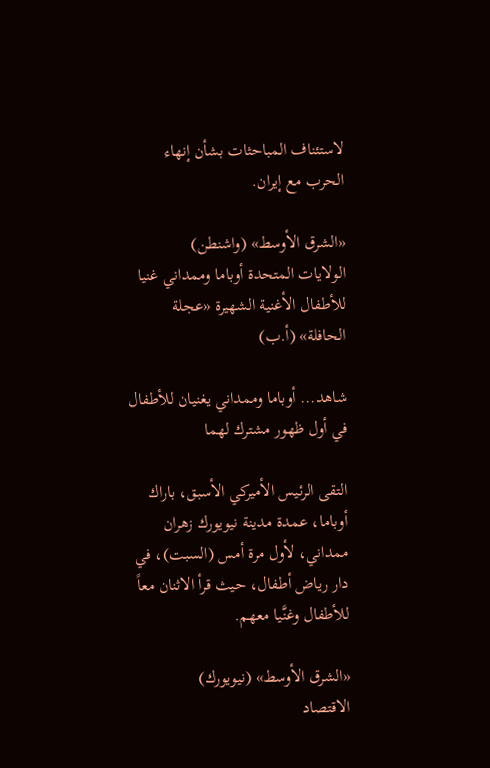لاستئناف المباحثات بشأن إنهاء الحرب مع إيران.

«الشرق الأوسط» (واشنطن)
الولايات المتحدة أوباما وممداني غنيا للأطفال الأغنية الشهيرة «عجلة الحافلة» (أ.ب)

شاهد... أوباما وممداني يغنيان للأطفال في أول ظهور مشترك لهما

التقى الرئيس الأميركي الأسبق، باراك أوباما، عمدة مدينة نيويورك زهران ممداني، لأول مرة أمس (السبت)، في دار رياض أطفال، حيث قرأ الاثنان معاً للأطفال وغنَّيا معهم.

«الشرق الأوسط» (نيويورك)
الاقتصاد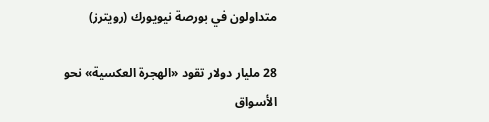متداولون في بورصة نيويورك (رويترز)

28 مليار دولار تقود «الهجرة العكسية» نحو الأسواق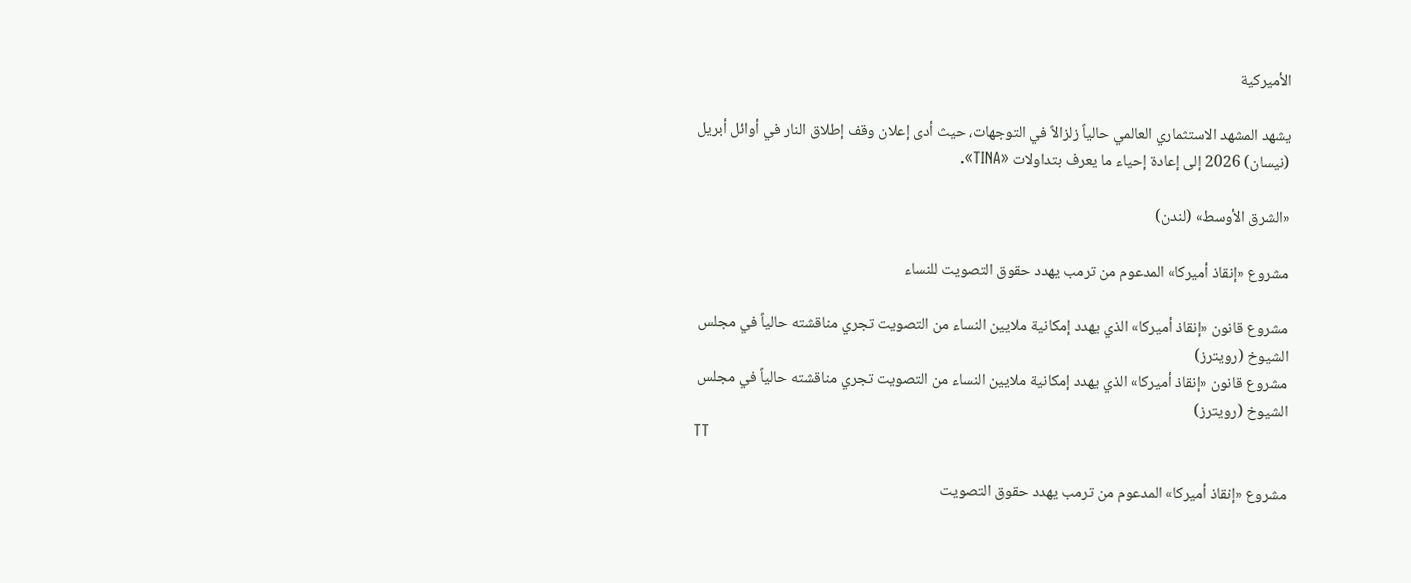الأميركية

يشهد المشهد الاستثماري العالمي حالياً زلزالاً في التوجهات، حيث أدى إعلان وقف إطلاق النار في أوائل أبريل (نيسان) 2026 إلى إعادة إحياء ما يعرف بتداولات «TINA».

«الشرق الأوسط» (لندن)

مشروع «إنقاذ أميركا» المدعوم من ترمب يهدد حقوق التصويت للنساء

مشروع قانون «إنقاذ أميركا» الذي يهدد إمكانية ملايين النساء من التصويت تجري مناقشته حالياً في مجلس الشيوخ (رويترز)
مشروع قانون «إنقاذ أميركا» الذي يهدد إمكانية ملايين النساء من التصويت تجري مناقشته حالياً في مجلس الشيوخ (رويترز)
TT

مشروع «إنقاذ أميركا» المدعوم من ترمب يهدد حقوق التصويت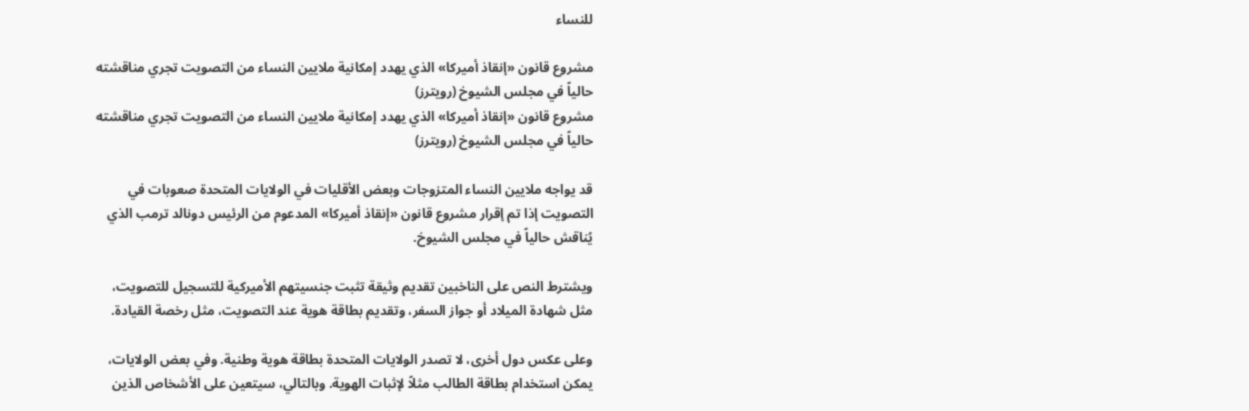للنساء

مشروع قانون «إنقاذ أميركا» الذي يهدد إمكانية ملايين النساء من التصويت تجري مناقشته حالياً في مجلس الشيوخ (رويترز)
مشروع قانون «إنقاذ أميركا» الذي يهدد إمكانية ملايين النساء من التصويت تجري مناقشته حالياً في مجلس الشيوخ (رويترز)

قد يواجه ملايين النساء المتزوجات وبعض الأقليات في الولايات المتحدة صعوبات في التصويت إذا تم إقرار مشروع قانون «إنقاذ أميركا» المدعوم من الرئيس دونالد ترمب الذي يُناقش حالياً في مجلس الشيوخ.

ويشترط النص على الناخبين تقديم وثيقة تثبت جنسيتهم الأميركية للتسجيل للتصويت، مثل شهادة الميلاد أو جواز السفر، وتقديم بطاقة هوية عند التصويت، مثل رخصة القيادة.

وعلى عكس دول أخرى، لا تصدر الولايات المتحدة بطاقة هوية وطنية. وفي بعض الولايات، يمكن استخدام بطاقة الطالب مثلاً لإثبات الهوية. وبالتالي، سيتعين على الأشخاص الذين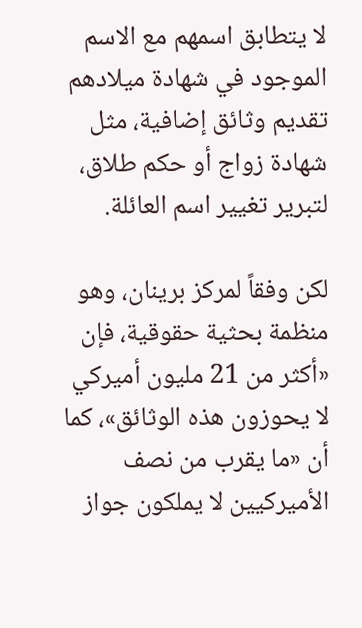لا يتطابق اسمهم مع الاسم الموجود في شهادة ميلادهم تقديم وثائق إضافية، مثل شهادة زواج أو حكم طلاق، لتبرير تغيير اسم العائلة.

لكن وفقاً لمركز برينان، وهو منظمة بحثية حقوقية، فإن «أكثر من 21 مليون أميركي لا يحوزون هذه الوثائق»، كما أن «ما يقرب من نصف الأميركيين لا يملكون جواز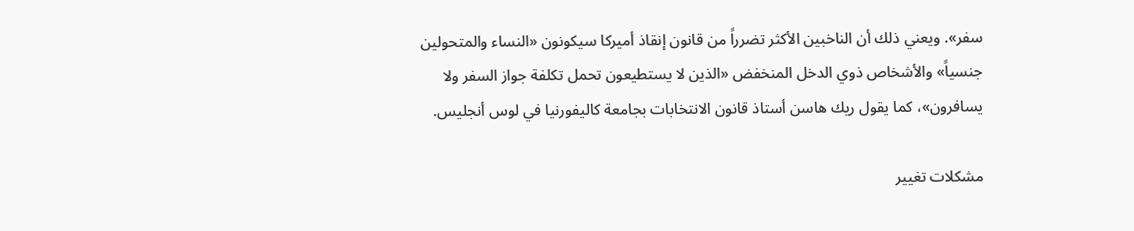سفر». ويعني ذلك أن الناخبين الأكثر تضرراً من قانون إنقاذ أميركا سيكونون «النساء والمتحولين جنسياً» والأشخاص ذوي الدخل المنخفض «الذين لا يستطيعون تحمل تكلفة جواز السفر ولا يسافرون»، كما يقول ريك هاسن أستاذ قانون الانتخابات بجامعة كاليفورنيا في لوس أنجليس.

مشكلات تغيير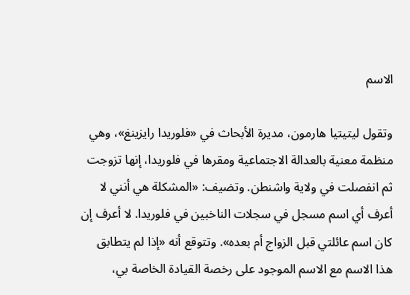الاسم

وتقول ليتيتيا هارمون، مديرة الأبحاث في «فلوريدا رايزينغ»، وهي منظمة معنية بالعدالة الاجتماعية ومقرها في فلوريدا، إنها تزوجت ثم انفصلت في ولاية واشنطن. وتضيف: «المشكلة هي أنني لا أعرف أي اسم مسجل في سجلات الناخبين في فلوريدا. لا أعرف إن كان اسم عائلتي قبل الزواج أم بعده». وتتوقع أنه «إذا لم يتطابق هذا الاسم مع الاسم الموجود على رخصة القيادة الخاصة بي،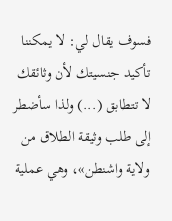فسوف يقال لي: لا يمكننا تأكيد جنسيتك لأن وثائقك لا تتطابق (...) ولذا سأضطر إلى طلب وثيقة الطلاق من ولاية واشنطن»، وهي عملية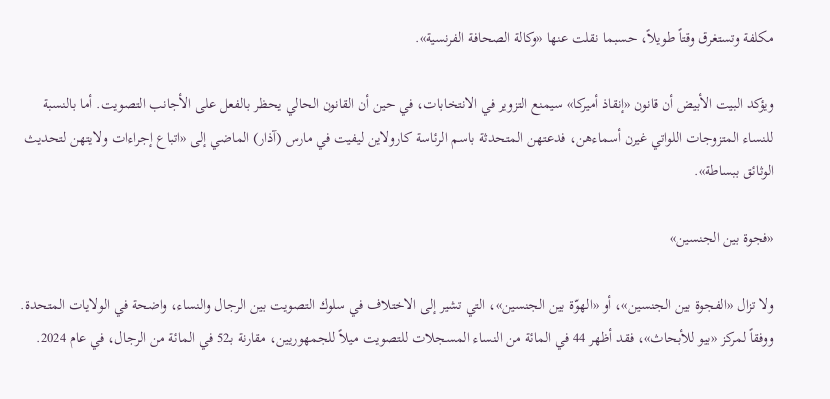مكلفة وتستغرق وقتاً طويلاً، حسبما نقلت عنها «وكالة الصحافة الفرنسية».

ويؤكد البيت الأبيض أن قانون «إنقاذ أميركا» سيمنع التزوير في الانتخابات، في حين أن القانون الحالي يحظر بالفعل على الأجانب التصويت. أما بالنسبة للنساء المتزوجات اللواتي غيرن أسماءهن، فدعتهن المتحدثة باسم الرئاسة كارولاين ليفيت في مارس (آذار) الماضي إلى «اتباع إجراءات ولايتهن لتحديث الوثائق ببساطة».

«فجوة بين الجنسين»

ولا تزال «الفجوة بين الجنسين»، أو «الهوّة بين الجنسين»، التي تشير إلى الاختلاف في سلوك التصويت بين الرجال والنساء، واضحة في الولايات المتحدة. ووفقاً لمركز «بيو للأبحاث»، فقد أظهر 44 في المائة من النساء المسجلات للتصويت ميلاً للجمهوريين، مقارنة بـ52 في المائة من الرجال، في عام 2024.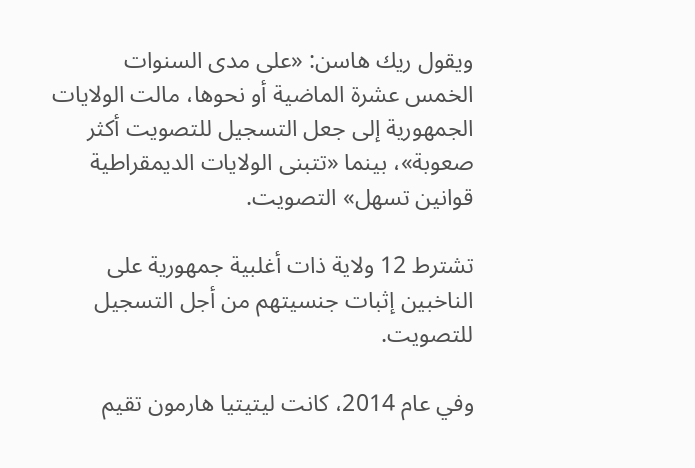ويقول ريك هاسن: «على مدى السنوات الخمس عشرة الماضية أو نحوها، مالت الولايات الجمهورية إلى جعل التسجيل للتصويت أكثر صعوبة»، بينما «تتبنى الولايات الديمقراطية قوانين تسهل» التصويت.

تشترط 12 ولاية ذات أغلبية جمهورية على الناخبين إثبات جنسيتهم من أجل التسجيل للتصويت.

وفي عام 2014، كانت ليتيتيا هارمون تقيم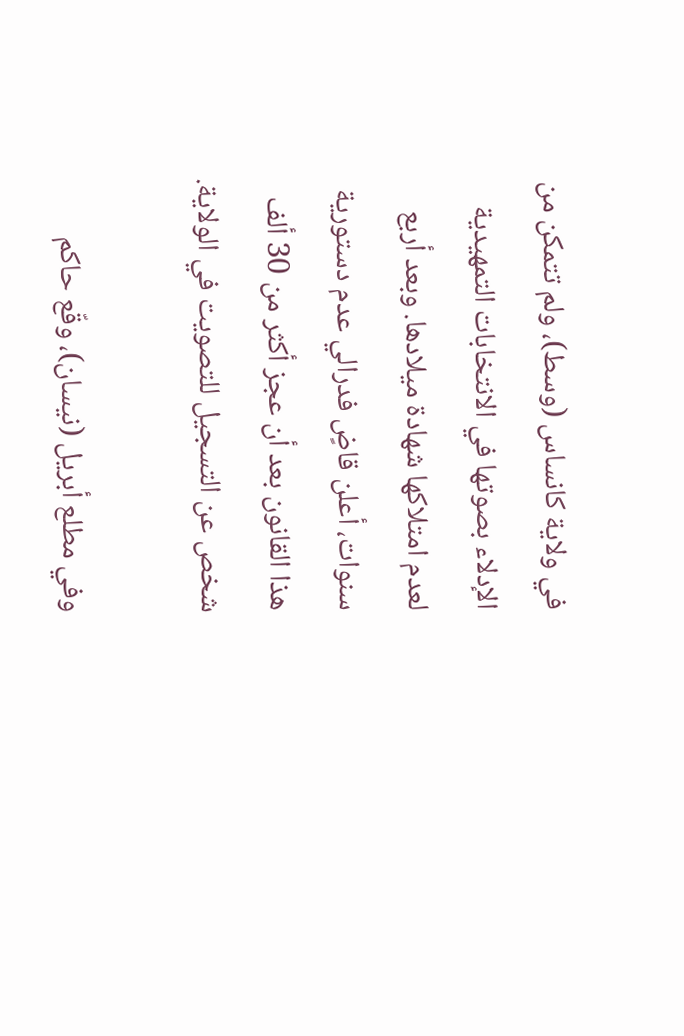في ولاية كانساس (وسط)، ولم تتمكن من الإدلاء بصوتها في الانتخابات التمهيدية لعدم امتلاكها شهادة ميلادها. وبعد أربع سنوات، أعلن قاضٍ فدرالي عدم دستورية هذا القانون بعد أن عجز أكثر من 30 ألف شخص عن التسجيل للتصويت في الولاية.

وفي مطلع أبريل (نيسان)، وقّع حاكم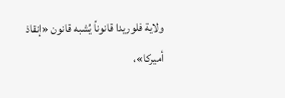ولاية فلوريدا قانوناً يُشبه قانون «إنقاذ أميركا»،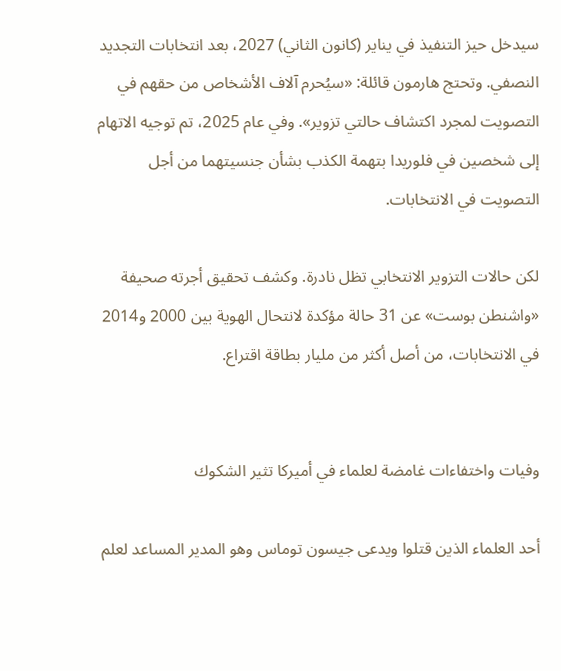سيدخل حيز التنفيذ في يناير (كانون الثاني) 2027، بعد انتخابات التجديد النصفي. وتحتج هارمون قائلة: «سيُحرم آلاف الأشخاص من حقهم في التصويت لمجرد اكتشاف حالتي تزوير». وفي عام 2025، تم توجيه الاتهام إلى شخصين في فلوريدا بتهمة الكذب بشأن جنسيتهما من أجل التصويت في الانتخابات.

لكن حالات التزوير الانتخابي تظل نادرة. وكشف تحقيق أجرته صحيفة «واشنطن بوست» عن 31 حالة مؤكدة لانتحال الهوية بين 2000 و2014 في الانتخابات، من أصل أكثر من مليار بطاقة اقتراع.


وفيات واختفاءات غامضة لعلماء في أميركا تثير الشكوك

أحد العلماء الذين قتلوا ويدعى جيسون توماس وهو المدير المساعد لعلم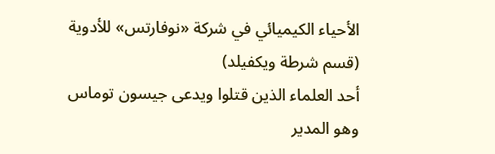الأحياء الكيميائي في شركة «نوفارتس» للأدوية (قسم شرطة ويكفيلد)
أحد العلماء الذين قتلوا ويدعى جيسون توماس وهو المدير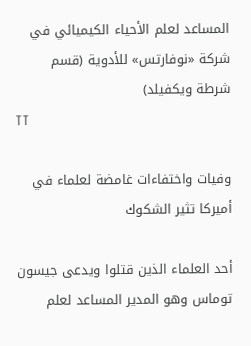المساعد لعلم الأحياء الكيميائي في شركة «نوفارتس» للأدوية (قسم شرطة ويكفيلد)
TT

وفيات واختفاءات غامضة لعلماء في أميركا تثير الشكوك

أحد العلماء الذين قتلوا ويدعى جيسون توماس وهو المدير المساعد لعلم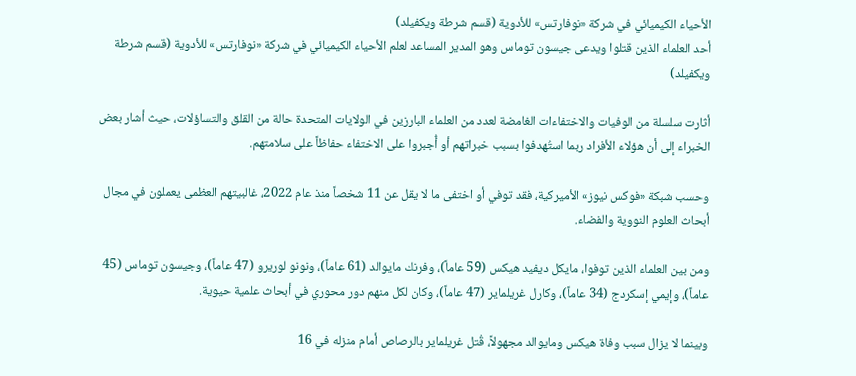الأحياء الكيميائي في شركة «نوفارتس» للأدوية (قسم شرطة ويكفيلد)
أحد العلماء الذين قتلوا ويدعى جيسون توماس وهو المدير المساعد لعلم الأحياء الكيميائي في شركة «نوفارتس» للأدوية (قسم شرطة ويكفيلد)

أثارت سلسلة من الوفيات والاختفاءات الغامضة لعدد من العلماء البارزين في الولايات المتحدة حالة من القلق والتساؤلات، حيث أشار بعض الخبراء إلى أن هؤلاء الأفراد ربما استُهدفوا بسبب خبراتهم أو أُجبروا على الاختفاء حفاظاً على سلامتهم.

وحسب شبكة «فوكس نيوز» الأميركية، فقد توفي أو اختفى ما لا يقل عن 11 شخصاً منذ عام 2022، غالبيتهم العظمى يعملون في مجال أبحاث العلوم النووية والفضاء.

ومن بين العلماء الذين توفوا، مايكل ديفيد هيكس (59 عاماً)، وفرنك مايوالد (61 عاماً)، ونونو لوريرو (47 عاماً)، وجيسون توماس (45 عاماً)، وإيمي إسكردج (34 عاماً)، وكارل غريلماير (47 عاماً)، وكان لكل منهم دور محوري في أبحاث علمية حيوية.

وبينما لا يزال سبب وفاة هيكس ومايوالد مجهولاً، قُتل غريلماير بالرصاص أمام منزله في 16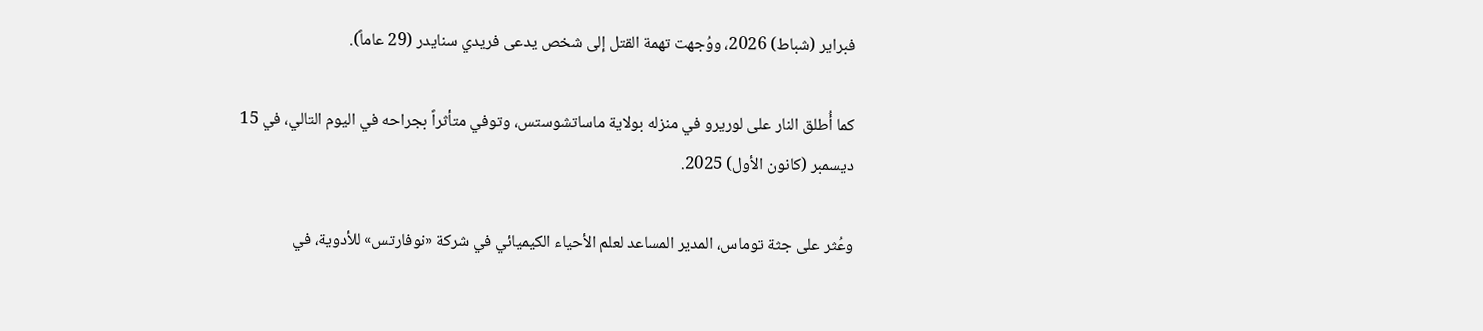فبراير (شباط) 2026، ووُجهت تهمة القتل إلى شخص يدعى فريدي سنايدر (29 عاماً).

كما أُطلق النار على لوريرو في منزله بولاية ماساتشوستس، وتوفي متأثراً بجراحه في اليوم التالي، في 15 ديسمبر (كانون الأول) 2025.

وعُثر على جثة توماس، المدير المساعد لعلم الأحياء الكيميائي في شركة «نوفارتس» للأدوية، في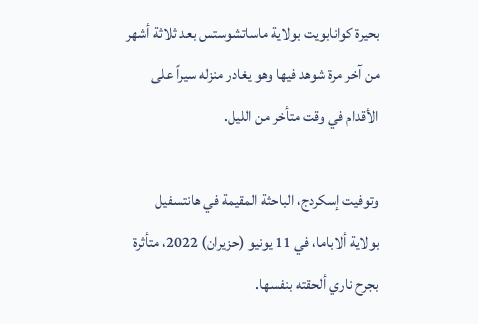بحيرة كوانابويت بولاية ماساتشوستس بعد ثلاثة أشهر من آخر مرة شوهد فيها وهو يغادر منزله سيراً على الأقدام في وقت متأخر من الليل.

وتوفيت إسكردج، الباحثة المقيمة في هانتسفيل بولاية ألاباما، في 11 يونيو (حزيران) 2022، متأثرة بجرح ناري ألحقته بنفسها.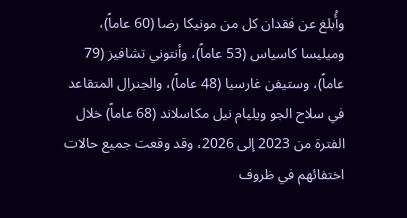وأُبلغ عن فقدان كل من مونيكا رضا (60 عاماً)، وميليسا كاسياس (53 عاماً)، وأنتوني تشافيز (79 عاماً)، وستيفن غارسيا (48 عاماً)، والجنرال المتقاعد في سلاح الجو ويليام نيل مكاسلاند (68 عاماً) خلال الفترة من 2023 إلى 2026، وقد وقعت جميع حالات اختفائهم في ظروف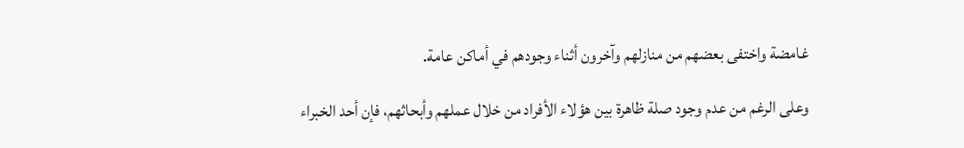غامضة واختفى بعضهم من منازلهم وآخرون أثناء وجودهم في أماكن عامة.

وعلى الرغم من عدم وجود صلة ظاهرة بين هؤلاء الأفراد من خلال عملهم وأبحاثهم، فإن أحد الخبراء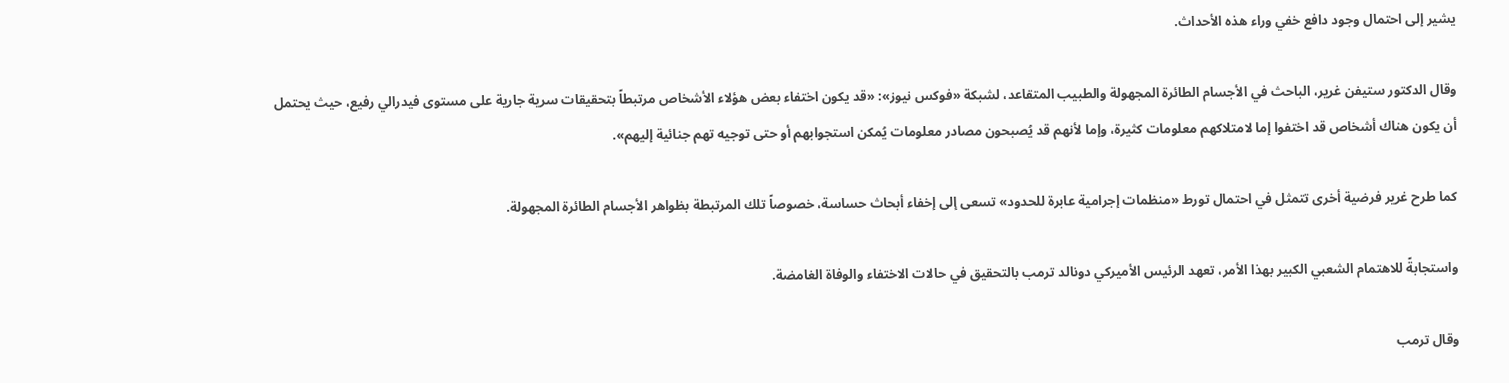يشير إلى احتمال وجود دافع خفي وراء هذه الأحداث.

وقال الدكتور ستيفن غرير، الباحث في الأجسام الطائرة المجهولة والطبيب المتقاعد، لشبكة «فوكس نيوز»: «قد يكون اختفاء بعض هؤلاء الأشخاص مرتبطاً بتحقيقات سرية جارية على مستوى فيدرالي رفيع، حيث يحتمل أن يكون هناك أشخاص قد اختفوا إما لامتلاكهم معلومات كثيرة، وإما لأنهم قد يُصبحون مصادر معلومات يُمكن استجوابهم أو حتى توجيه تهم جنائية إليهم».

كما طرح غرير فرضية أخرى تتمثل في احتمال تورط «منظمات إجرامية عابرة للحدود» تسعى إلى إخفاء أبحاث حساسة، خصوصاً تلك المرتبطة بظواهر الأجسام الطائرة المجهولة.

واستجابةً للاهتمام الشعبي الكبير بهذا الأمر، تعهد الرئيس الأميركي دونالد ترمب بالتحقيق في حالات الاختفاء والوفاة الغامضة.

وقال ترمب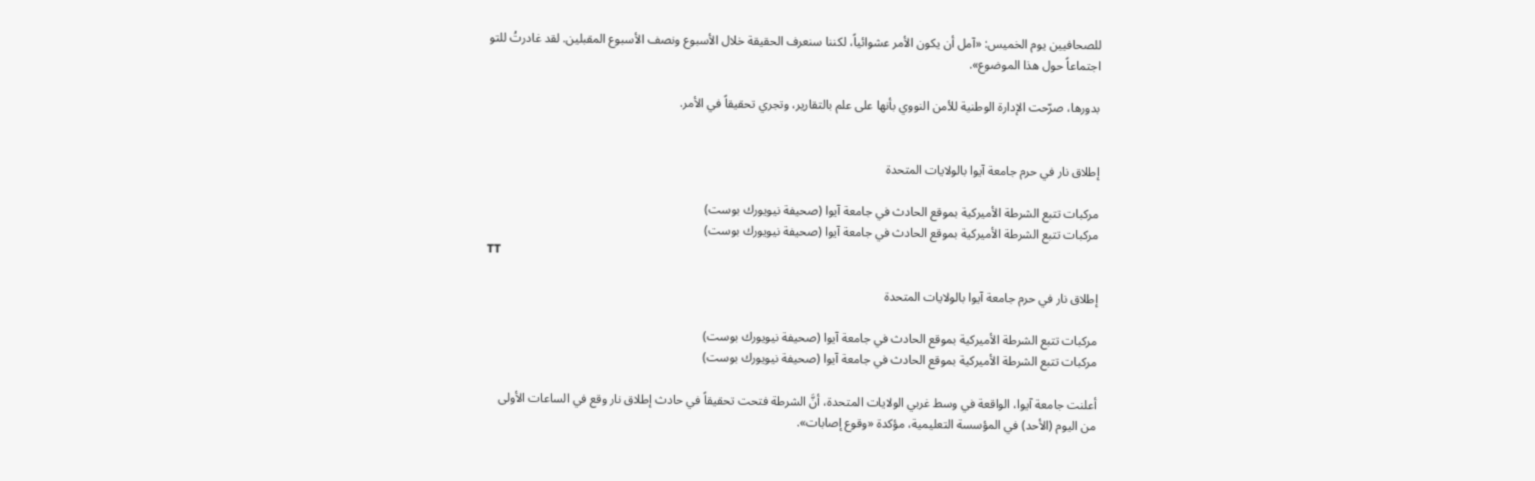للصحافيين يوم الخميس: «آمل أن يكون الأمر عشوائياً، لكننا سنعرف الحقيقة خلال الأسبوع ونصف الأسبوع المقبلين. لقد غادرتُ للتو اجتماعاً حول هذا الموضوع».

بدورها، صرّحت الإدارة الوطنية للأمن النووي بأنها على علم بالتقارير، وتجري تحقيقاً في الأمر.


إطلاق نار في حرم جامعة آيوا بالولايات المتحدة

مركبات تتبع الشرطة الأميركية بموقع الحادث في جامعة آيوا (صحيفة نيويورك بوست)
مركبات تتبع الشرطة الأميركية بموقع الحادث في جامعة آيوا (صحيفة نيويورك بوست)
TT

إطلاق نار في حرم جامعة آيوا بالولايات المتحدة

مركبات تتبع الشرطة الأميركية بموقع الحادث في جامعة آيوا (صحيفة نيويورك بوست)
مركبات تتبع الشرطة الأميركية بموقع الحادث في جامعة آيوا (صحيفة نيويورك بوست)

أعلنت جامعة آيوا، الواقعة في وسط غربي الولايات المتحدة، أنَّ الشرطة فتحت تحقيقاً في حادث إطلاق نار وقع في الساعات الأولى من اليوم (الأحد) في المؤسسة التعليمية، مؤكدة «وقوع إصابات».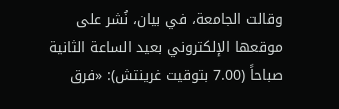وقالت الجامعة، في بيان، نُشر على موقعها الإلكتروني بعيد الساعة الثانية صباحاً (7.00 بتوقيت غرينتش): «فرق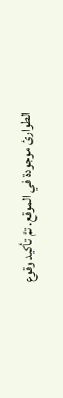الطوارئ موجودة في الموقع. تمَّ تأكيد وقوع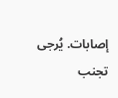إصابات. يُرجى تجنب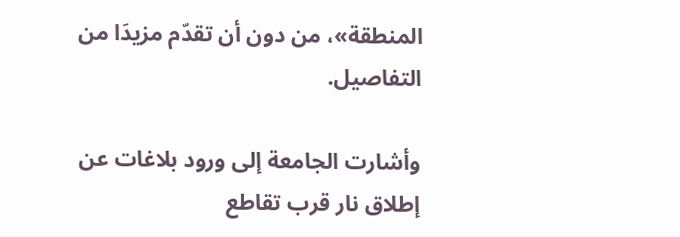المنطقة»، من دون أن تقدّم مزيدَا من التفاصيل.

وأشارت الجامعة إلى ورود بلاغات عن إطلاق نار قرب تقاطع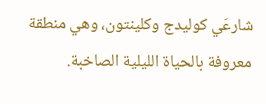شارعَي كوليدج وكلينتون، وهي منطقة معروفة بالحياة الليلية الصاخبة.